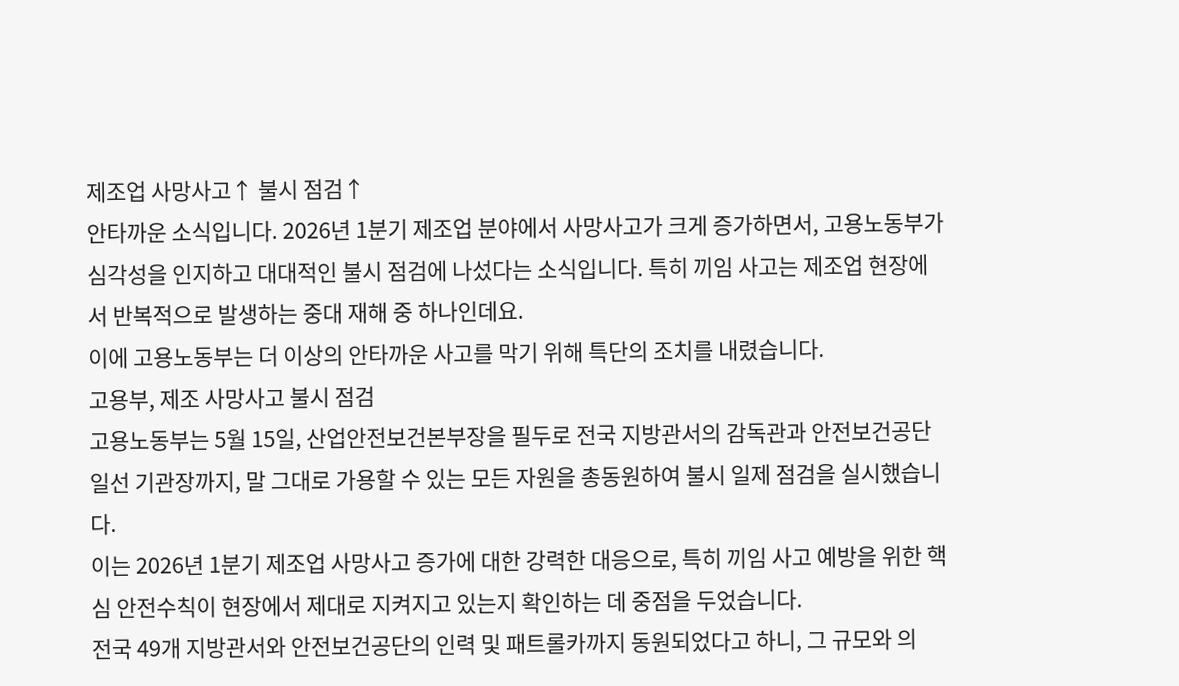제조업 사망사고↑ 불시 점검↑
안타까운 소식입니다. 2026년 1분기 제조업 분야에서 사망사고가 크게 증가하면서, 고용노동부가 심각성을 인지하고 대대적인 불시 점검에 나섰다는 소식입니다. 특히 끼임 사고는 제조업 현장에서 반복적으로 발생하는 중대 재해 중 하나인데요.
이에 고용노동부는 더 이상의 안타까운 사고를 막기 위해 특단의 조치를 내렸습니다.
고용부, 제조 사망사고 불시 점검
고용노동부는 5월 15일, 산업안전보건본부장을 필두로 전국 지방관서의 감독관과 안전보건공단 일선 기관장까지, 말 그대로 가용할 수 있는 모든 자원을 총동원하여 불시 일제 점검을 실시했습니다.
이는 2026년 1분기 제조업 사망사고 증가에 대한 강력한 대응으로, 특히 끼임 사고 예방을 위한 핵심 안전수칙이 현장에서 제대로 지켜지고 있는지 확인하는 데 중점을 두었습니다.
전국 49개 지방관서와 안전보건공단의 인력 및 패트롤카까지 동원되었다고 하니, 그 규모와 의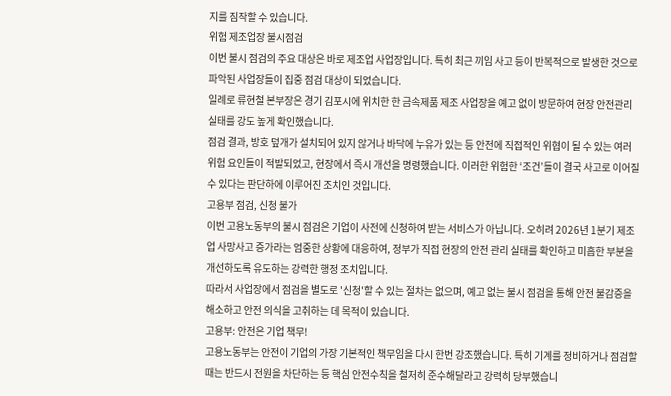지를 짐작할 수 있습니다.
위험 제조업장 불시점검
이번 불시 점검의 주요 대상은 바로 제조업 사업장입니다. 특히 최근 끼임 사고 등이 반복적으로 발생한 것으로 파악된 사업장들이 집중 점검 대상이 되었습니다.
일례로 류현철 본부장은 경기 김포시에 위치한 한 금속제품 제조 사업장을 예고 없이 방문하여 현장 안전관리 실태를 강도 높게 확인했습니다.
점검 결과, 방호 덮개가 설치되어 있지 않거나 바닥에 누유가 있는 등 안전에 직접적인 위협이 될 수 있는 여러 위험 요인들이 적발되었고, 현장에서 즉시 개선을 명령했습니다. 이러한 위험한 ‘조건’들이 결국 사고로 이어질 수 있다는 판단하에 이루어진 조치인 것입니다.
고용부 점검, 신청 불가
이번 고용노동부의 불시 점검은 기업이 사전에 신청하여 받는 서비스가 아닙니다. 오히려 2026년 1분기 제조업 사망사고 증가라는 엄중한 상황에 대응하여, 정부가 직접 현장의 안전 관리 실태를 확인하고 미흡한 부분을 개선하도록 유도하는 강력한 행정 조치입니다.
따라서 사업장에서 점검을 별도로 '신청'할 수 있는 절차는 없으며, 예고 없는 불시 점검을 통해 안전 불감증을 해소하고 안전 의식을 고취하는 데 목적이 있습니다.
고용부: 안전은 기업 책무!
고용노동부는 안전이 기업의 가장 기본적인 책무임을 다시 한번 강조했습니다. 특히 기계를 정비하거나 점검할 때는 반드시 전원을 차단하는 등 핵심 안전수칙을 철저히 준수해달라고 강력히 당부했습니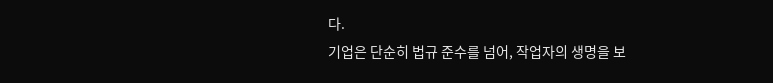다.
기업은 단순히 법규 준수를 넘어, 작업자의 생명을 보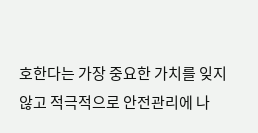호한다는 가장 중요한 가치를 잊지 않고 적극적으로 안전관리에 나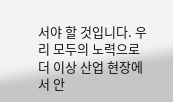서야 할 것입니다. 우리 모두의 노력으로 더 이상 산업 현장에서 안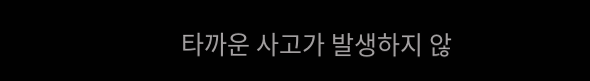타까운 사고가 발생하지 않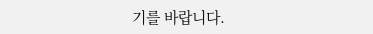기를 바랍니다.